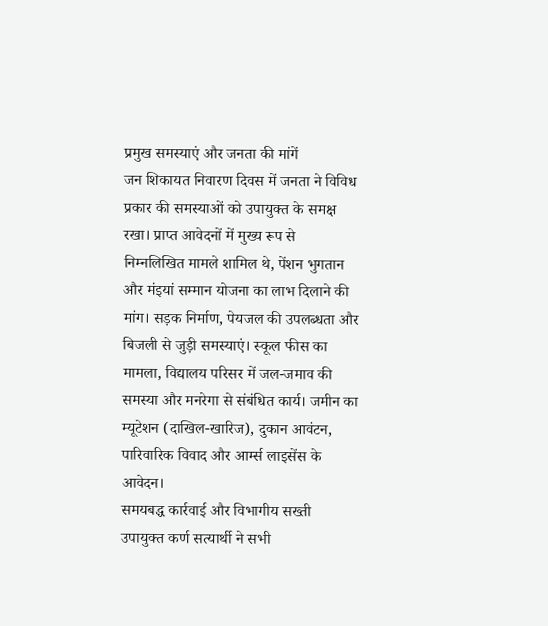प्रमुख समस्याएं और जनता की मांगें
जन शिकायत निवारण दिवस में जनता ने विविध प्रकार की समस्याओं को उपायुक्त के समक्ष रखा। प्राप्त आवेदनों में मुख्य रूप से निम्नलिखित मामले शामिल थे, पेंशन भुगतान और मंइयां सम्मान योजना का लाभ दिलाने की मांग। सड़क निर्माण, पेयजल की उपलब्धता और बिजली से जुड़ी समस्याएं। स्कूल फीस का मामला, विद्यालय परिसर में जल-जमाव की समस्या और मनरेगा से संबंधित कार्य। जमीन का म्यूटेशन (दाखिल-खारिज), दुकान आवंटन, पारिवारिक विवाद और आर्म्स लाइसेंस के आवेदन।
समयबद्ध कार्रवाई और विभागीय सख्ती
उपायुक्त कर्ण सत्यार्थी ने सभी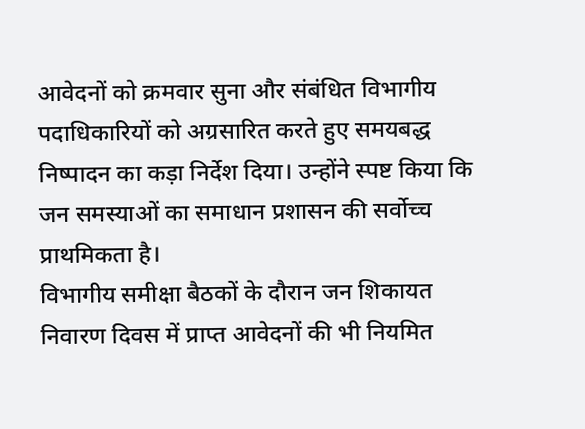आवेदनों को क्रमवार सुना और संबंधित विभागीय पदाधिकारियों को अग्रसारित करते हुए समयबद्ध निष्पादन का कड़ा निर्देश दिया। उन्होंने स्पष्ट किया कि जन समस्याओं का समाधान प्रशासन की सर्वोच्च प्राथमिकता है।
विभागीय समीक्षा बैठकों के दौरान जन शिकायत निवारण दिवस में प्राप्त आवेदनों की भी नियमित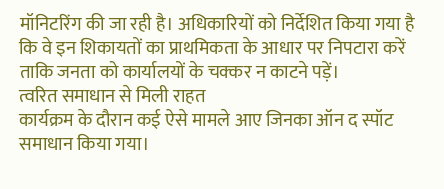मॉनिटरिंग की जा रही है। अधिकारियों को निर्देशित किया गया है कि वे इन शिकायतों का प्राथमिकता के आधार पर निपटारा करें ताकि जनता को कार्यालयों के चक्कर न काटने पड़ें।
त्वरित समाधान से मिली राहत
कार्यक्रम के दौरान कई ऐसे मामले आए जिनका ऑन द स्पॉट समाधान किया गया।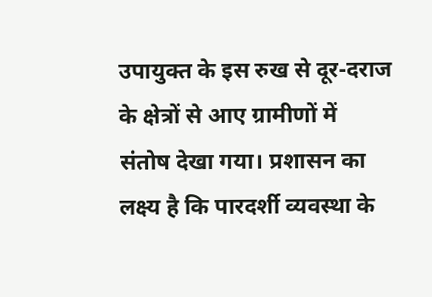उपायुक्त के इस रुख से दूर-दराज के क्षेत्रों से आए ग्रामीणों में संतोष देखा गया। प्रशासन का लक्ष्य है कि पारदर्शी व्यवस्था के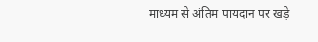माध्यम से अंतिम पायदान पर खड़े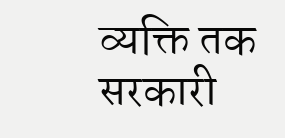व्यक्ति तक सरकारी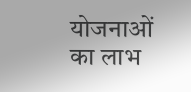योजनाओं का लाभ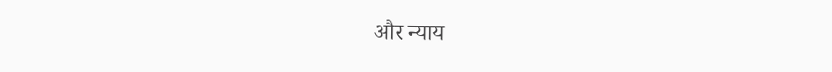और न्याय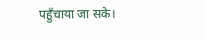पहुँचाया जा सके।